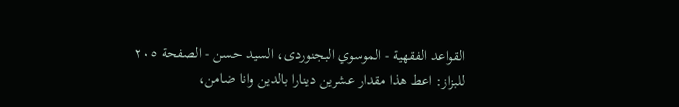القواعد الفقهية - الموسوي البجنوردى، السيد حسن - الصفحة ٢٠٥
للبزاز: اعط هذا مقدار عشرين دينارا بالدين وانا ضامن،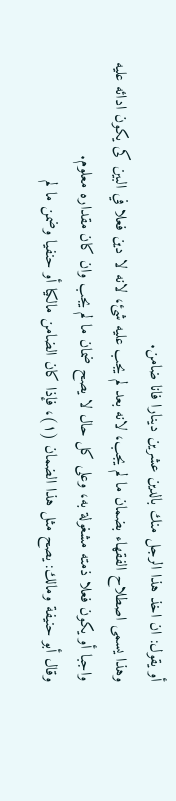أو يقول: ان اخذ هذا الرجل منك بالدين عشرين دينارا فانا ضامن.
وهذا يسمى اصطلاح الفقهاء بضمان ما لم يجب، لانه بعد لم يجب عليه شئ، لانه لا دين فعلا في البين كى يكون ادائه عليه واجبا أو يكون فعلا ذمته مشغولة به، وعلى كل حال لا يصح ضمان ما لم يجب وان كان مقداره معلوم.
وقال أبو حنيفة ومالك: يصح مثل هذا الضمان (١)، فإذا كان الضامن مالكيا أو حنفيا وضمن ما لم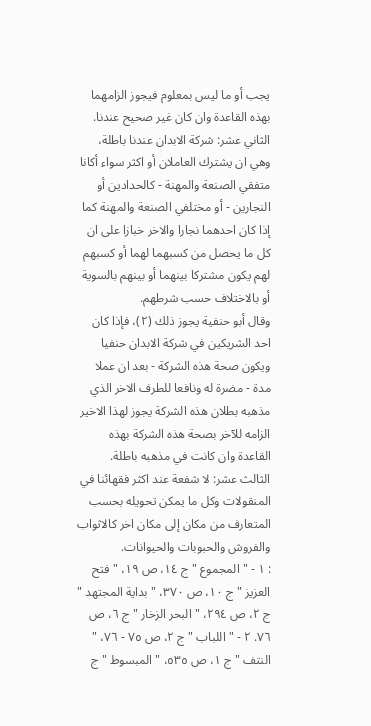يجب أو ما ليس بمعلوم فيجوز الزامهما بهذه القاعدة وان كان غير صحيح عندنا.
الثاني عشر: شركة الابدان عندنا باطلة، وهي ان يشترك العاملان أو اكثر سواء أكانا متفقي الصنعة والمهنة - كالحدادين أو النجارين - أو مختلفي الصنعة والمهنة كما إذا كان احدهما نجارا والاخر خبازا على ان كل ما يحصل من كسبهما لهما أو كسبهم لهم يكون مشتركا بينهما أو بينهم بالسوية أو بالاختلاف حسب شرطهم.
وقال أبو حنفية يجوز ذلك (٢)، فإذا كان احد الشريكين في شركة الابدان حنفيا ويكون صحة هذه الشركة - بعد ان عملا مدة - مضرة له ونافعا للطرف الاخر الذي مذهبه بطلان هذه الشركة يجوز لهذا الاخير الزامه للآخر بصحة هذه الشركة بهذه القاعدة وان كانت في مذهبه باطلة.
الثالث عشر: لا شفعة عند اكثر فقهائنا في المنقولات وكل ما يمكن تحويله بحسب المتعارف من مكان إلى مكان اخر كالاثواب والفروش والحبوبات والحيوانات.
: ١ - " المجموع " ج ١٤، ص ١٩، " فتح العزيز " ج ١٠، ص ٣٧٠، " بداية المجتهد " ج ٢، ص ٢٩٤، " البحر الزخار " ج ٦، ص ٧٦. ٢ - " اللباب " ج ٢، ص ٧٥ - ٧٦، " النتف " ج ١، ص ٥٣٥، " المبسوط " ج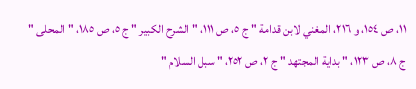١١، ص ١٥٤، و ٢١٦، المغني لابن قدامة " ج ٥، ص ١١١، " الشرح الكبير " ج ٥، ص ١٨٥، " المحلى " ج ٨، ص ١٢٣، " بداية المجتهد " ج ٢، ص ٢٥٢، " سبل السلام "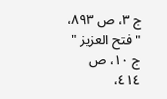ج ٣، ص ٨٩٣، " فتح العزيز " ج ١٠، ص ٤١٤،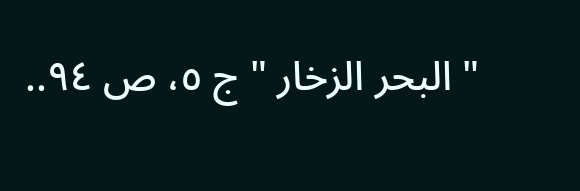" البحر الزخار " ج ٥، ص ٩٤..